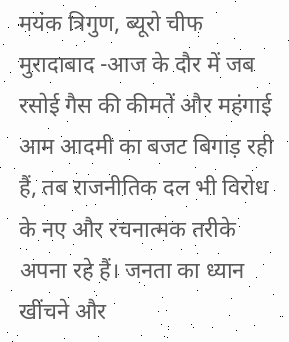मयंक त्रिगुण, ब्यूरो चीफ
मुरादाबाद -आज के दौर में जब रसोई गैस की कीमतें और महंगाई आम आदमी का बजट बिगाड़ रही हैं, तब राजनीतिक दल भी विरोध के नए और रचनात्मक तरीके अपना रहे हैं। जनता का ध्यान खींचने और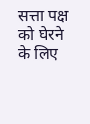सत्ता पक्ष को घेरने के लिए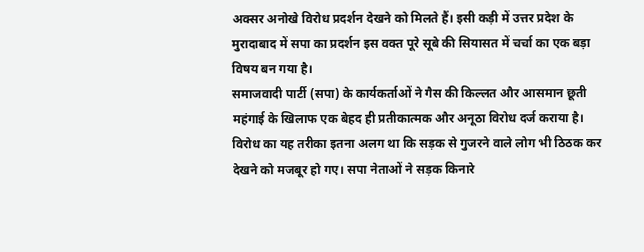अक्सर अनोखे विरोध प्रदर्शन देखने को मिलते हैं। इसी कड़ी में उत्तर प्रदेश के मुरादाबाद में सपा का प्रदर्शन इस वक्त पूरे सूबे की सियासत में चर्चा का एक बड़ा विषय बन गया है।
समाजवादी पार्टी (सपा) के कार्यकर्ताओं ने गैस की किल्लत और आसमान छूती महंगाई के खिलाफ एक बेहद ही प्रतीकात्मक और अनूठा विरोध दर्ज कराया है। विरोध का यह तरीका इतना अलग था कि सड़क से गुजरने वाले लोग भी ठिठक कर देखने को मजबूर हो गए। सपा नेताओं ने सड़क किनारे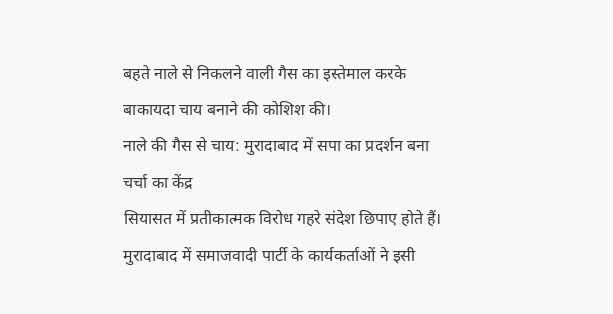बहते नाले से निकलने वाली गैस का इस्तेमाल करके बाकायदा चाय बनाने की कोशिश की।
नाले की गैस से चाय: मुरादाबाद में सपा का प्रदर्शन बना चर्चा का केंद्र
सियासत में प्रतीकात्मक विरोध गहरे संदेश छिपाए होते हैं। मुरादाबाद में समाजवादी पार्टी के कार्यकर्ताओं ने इसी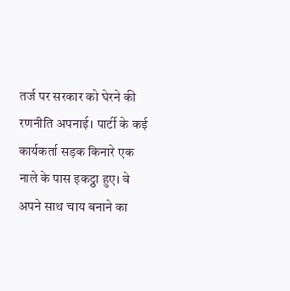तर्ज पर सरकार को घेरने की रणनीति अपनाई। पार्टी के कई कार्यकर्ता सड़क किनारे एक नाले के पास इकट्ठा हुए। वे अपने साथ चाय बनाने का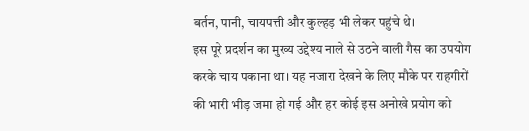बर्तन, पानी, चायपत्ती और कुल्हड़ भी लेकर पहुंचे थे।
इस पूरे प्रदर्शन का मुख्य उद्देश्य नाले से उठने वाली गैस का उपयोग करके चाय पकाना था। यह नजारा देखने के लिए मौके पर राहगीरों की भारी भीड़ जमा हो गई और हर कोई इस अनोखे प्रयोग को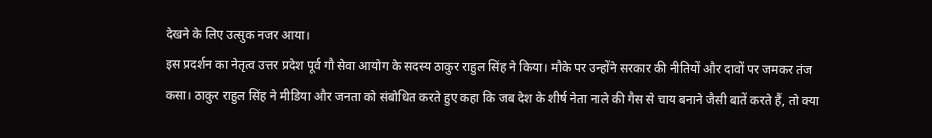देखने के लिए उत्सुक नजर आया।
इस प्रदर्शन का नेतृत्व उत्तर प्रदेश पूर्व गौ सेवा आयोग के सदस्य ठाकुर राहुल सिंह ने किया। मौके पर उन्होंने सरकार की नीतियों और दावों पर जमकर तंज कसा। ठाकुर राहुल सिंह ने मीडिया और जनता को संबोधित करते हुए कहा कि जब देश के शीर्ष नेता नाले की गैस से चाय बनाने जैसी बातें करते हैं, तो क्या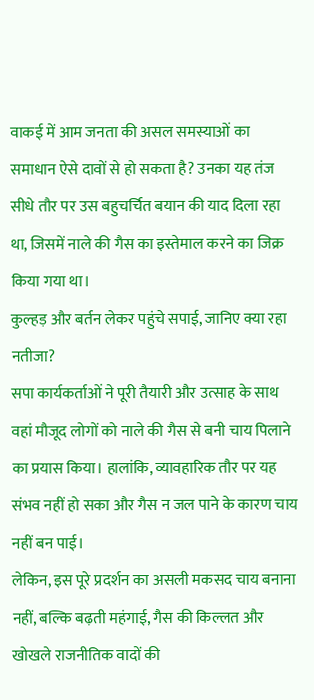वाकई में आम जनता की असल समस्याओं का समाधान ऐसे दावों से हो सकता है? उनका यह तंज सीधे तौर पर उस बहुचर्चित बयान की याद दिला रहा था, जिसमें नाले की गैस का इस्तेमाल करने का जिक्र किया गया था।
कुल्हड़ और बर्तन लेकर पहुंचे सपाई, जानिए क्या रहा नतीजा?
सपा कार्यकर्ताओं ने पूरी तैयारी और उत्साह के साथ वहां मौजूद लोगों को नाले की गैस से बनी चाय पिलाने का प्रयास किया। हालांकि, व्यावहारिक तौर पर यह संभव नहीं हो सका और गैस न जल पाने के कारण चाय नहीं बन पाई।
लेकिन, इस पूरे प्रदर्शन का असली मकसद चाय बनाना नहीं, बल्कि बढ़ती महंगाई, गैस की किल्लत और खोखले राजनीतिक वादों की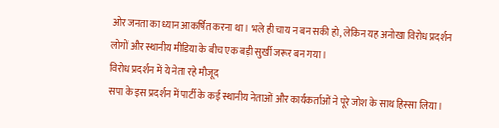ओर जनता का ध्यान आकर्षित करना था। भले ही चाय न बन सकी हो, लेकिन यह अनोखा विरोध प्रदर्शन लोगों और स्थानीय मीडिया के बीच एक बड़ी सुर्खी जरूर बन गया।
विरोध प्रदर्शन में ये नेता रहे मौजूद
सपा के इस प्रदर्शन में पार्टी के कई स्थानीय नेताओं और कार्यकर्ताओं ने पूरे जोश के साथ हिस्सा लिया।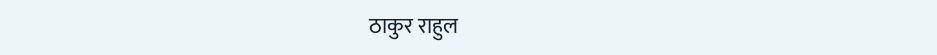ठाकुर राहुल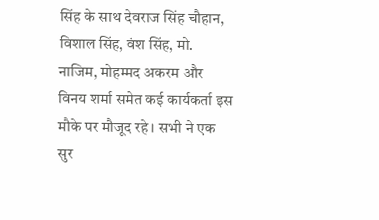सिंह के साथ देवराज सिंह चौहान, विशाल सिंह, वंश सिंह, मो. नाजिम, मोहम्मद अकरम और विनय शर्मा समेत कई कार्यकर्ता इस मौके पर मौजूद रहे। सभी ने एक सुर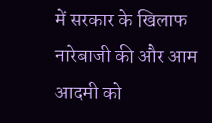में सरकार के खिलाफ नारेबाजी की और आम आदमी को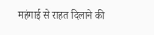महंगाई से राहत दिलाने की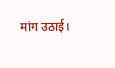मांग उठाई।